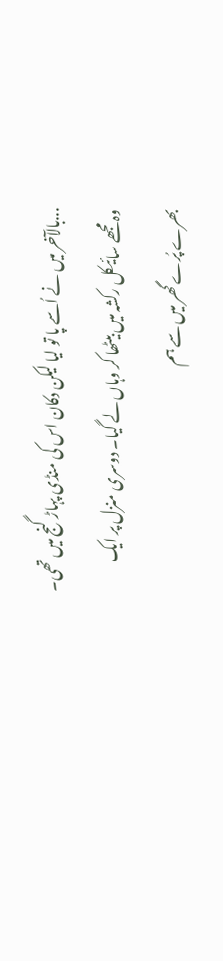...بالآخر میں نے اُسے پا تو لیا لیکن دکان اس کی منڈی پہاڑ گنج میں تھی۔ وہ مجھے سائیکل رکشہ میں بیٹھا کر وہاں لے گیا۔ دوسری منزل پر ایک بھرے پُرے گھر میں سے ہم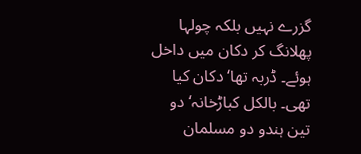گزرے نہیں بلکہ چولہا پھلانگ کر دکان میں داخل ہوئے۔ ڈربہ تھا‘ دکان کیا تھی۔ بالکل کباڑخانہ‘ دو تین ہندو دو مسلمان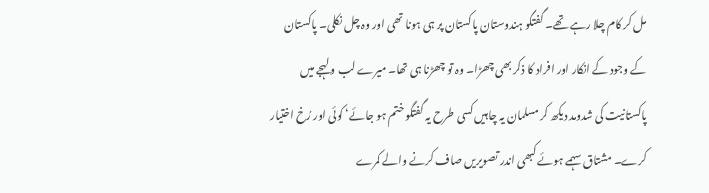مل کر کام چلا رہے تھے۔ گفتگو ہندوستان پاکستان پر ہی ہونا تھی اور وہ چل نکلی۔ پاکستان کے وجود کے انکار اور افراد کا ذکر بھی چھڑا۔ وہ تو چھڑنا ہی تھا۔ میرے لب و لہجے میں پاکستانیت کی شدومد دیکھ کر مسلمان یہ چاہیں کسی طرح یہ گفتگو ختم ہو جائے‘ کوئی اور رُخ اختیار کرے۔ مشتاق سہمے ہوئے کبھی اندر تصویریں صاف کرنے والے کمرے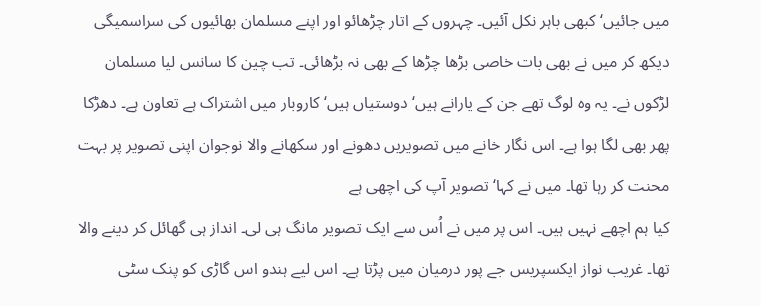میں جائیں‘ کبھی باہر نکل آئیں۔ چہروں کے اتار چڑھائو اور اپنے مسلمان بھائیوں کی سراسمیگی دیکھ کر میں نے بھی بات خاصی بڑھا چڑھا کے بھی نہ بڑھائی۔ تب چین کا سانس لیا مسلمان لڑکوں نے۔ یہ وہ لوگ تھے جن کے یارانے ہیں‘ دوستیاں ہیں‘ کاروبار میں اشتراک ہے تعاون ہے۔ دھڑکا پھر بھی لگا ہوا ہے۔ اس نگار خانے میں تصویریں دھونے اور سکھانے والا نوجوان اپنی تصویر پر بہت محنت کر رہا تھا۔ میں نے کہا‘ تصویر آپ کی اچھی ہے
کیا ہم اچھے نہیں ہیں۔ اس پر میں نے اُس سے ایک تصویر مانگ ہی لی۔ انداز ہی گھائل کر دینے والا تھا۔ غریب نواز ایکسپریس جے پور درمیان میں پڑتا ہے۔ اس لیے ہندو اس گاڑی کو پنک سٹی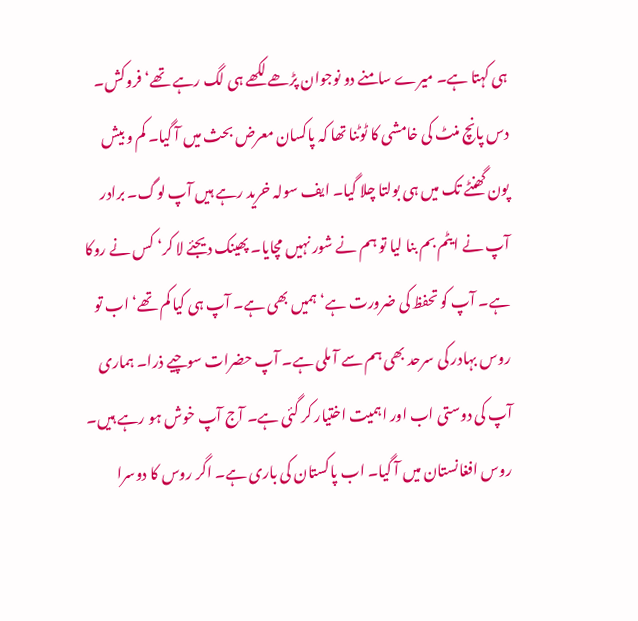ہی کہتا ہے۔ میرے سامنے دو نوجوان پڑھے لکھے ہی لگ رہے تھے‘ فروکش۔ دس پانچ منٹ کی خامشی کا ٹوٹنا تھا کہ پاکسان معرض بحث میں آ گیا۔ کم و بیش پون گھنٹے تک میں ہی بولتا چلا گیا۔ ایف سولہ خرید رہے ہیں آپ لوگ۔ برادر آپ نے ایٹم بم بنا لیا تو ہم نے شور نہیں مچایا۔ پھینک دیجئے لا کر‘ کس نے روکا ہے۔ آپ کو تحفظ کی ضرورت ہے‘ ہمیں بھی ہے۔ آپ ہی کیا کم تھے‘ اب تو روس بہادر کی سرحد بھی ہم سے آ ملی ہے۔ آپ حضرات سوچیے ذرا۔ ہماری آپ کی دوستی اب اور اہمیت اختیار کر گئی ہے۔ آج آپ خوش ہو رہے ہیں۔ روس افغانستان میں آ گیا۔ اب پاکستان کی باری ہے۔ اگر روس کا دوسرا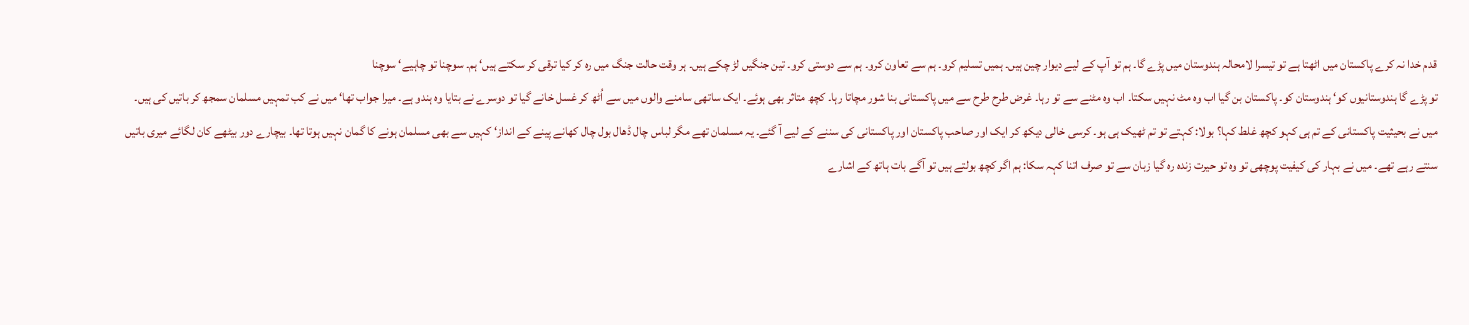قدم خدا نہ کرے پاکستان میں اٹھتا ہے تو تیسرا لامحالہ ہندوستان میں پڑے گا۔ ہم تو آپ کے لیے دیوار چین ہیں۔ ہمیں تسلیم کرو۔ ہم سے تعاون کرو۔ ہم سے دوستی کرو۔ تین جنگیں لڑ چکے ہیں۔ ہر وقت حالت جنگ میں رہ کر کیا ترقی کر سکتے ہیں‘ ہم۔ سوچنا تو چاہیے‘ سوچنا
تو پڑے گا ہندوستانیوں کو‘ ہندوستان کو۔ پاکستان بن گیا اب وہ مٹ نہیں سکتا۔ اب وہ مٹنے سے تو رہا۔ غرض طرح طرح سے میں پاکستانی بنا شور مچاتا رہا۔ کچھ متاثر بھی ہوئے۔ ایک ساتھی سامنے والوں میں سے اُٹھ کر غسل خانے گیا تو دوسرے نے بتایا وہ ہندو ہے۔ میرا جواب تھا‘ میں نے کب تمہیں مسلمان سمجھ کر باتیں کی ہیں۔ میں نے بحیثیت پاکستانی کے تم ہی کہو کچھ غلط کہا؟ بولا: کہتے تو تم ٹھیک ہی ہو۔ کرسی خالی دیکھ کر ایک اور صاحب پاکستان اور پاکستانی کی سننے کے لیے آ گئے۔ یہ مسلمان تھے مگر لباس چال ڈھال بول چال کھانے پینے کے انداز‘ کہیں سے بھی مسلمان ہونے کا گمان نہیں ہوتا تھا۔ بیچارے دور بیٹھے کان لگائے میری باتیں سنتے رہے تھے۔ میں نے بہار کی کیفیت پوچھی تو وہ تو حیرت زندہ رہ گیا زبان سے تو صرف اتنا کہہ سکا: ہم اگر کچھ بولتے ہیں تو آگے بات ہاتھ کے اشارے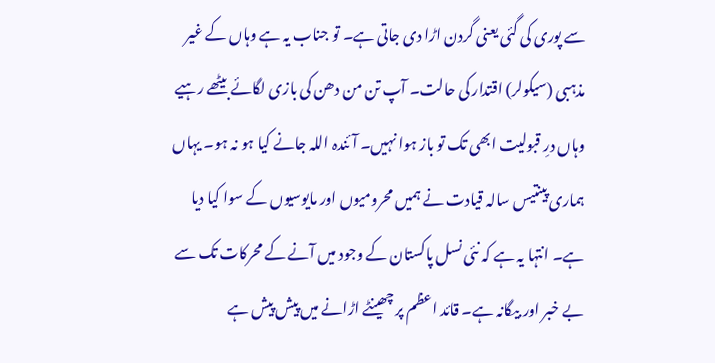سے پوری کی گئی یعنی گردن اڑا دی جاتی ہے۔ تو جناب یہ ہے وہاں کے غیر مذہبی (سیکولر) اقتدار کی حالت۔ آپ تن من دھن کی بازی لگائے بیٹھے رہیے وہاں درِ قبولیت ابھی تک تو باز ہوا نہیں۔ آئندہ اللہ جانے کیا ہو نہ ہو۔ یہاں ہماری پینتیس سالہ قیادت نے ہمیں محرومیوں اور مایوسیوں کے سوا کیا دیا ہے۔ انتہا یہ ہے کہ نئی نسل پاکستان کے وجود میں آنے کے محرکات تک سے بے خبر اور بیگانہ ہے۔ قائد اعظم پر چھینٹے اڑانے میں پیش پیش ہے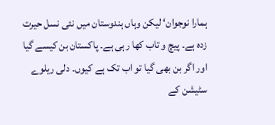ہمارا نوجوان‘ لیکن وہاں ہندوستان میں نئی نسل حیرت زدہ ہے۔ پیچ و تاب کھا رہی ہے۔ پاکستان بن کیسے گیا اور اگر بن بھی گیا تو اب تک ہے کیوں۔ دلی ریلوے سٹیشن کے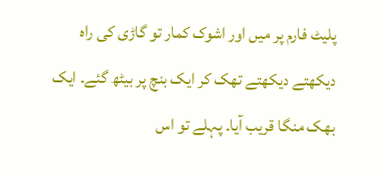پلیٹ فارم پر میں اور اشوک کمار تو گاڑی کی راہ دیکھتے دیکھتے تھک کر ایک بنچ پر بیٹھ گئے۔ ایک بھک منگا قریب آیا۔ پہلے تو اس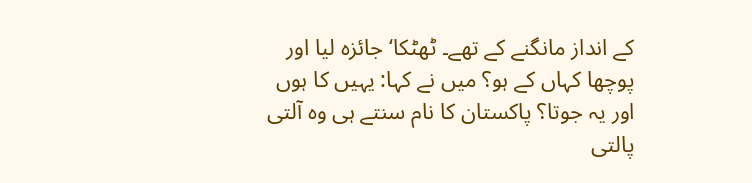کے انداز مانگنے کے تھے۔ ٹھٹکا‘ جائزہ لیا اور پوچھا کہاں کے ہو؟ میں نے کہا: یہیں کا ہوں اور یہ جوتا؟ پاکستان کا نام سنتے ہی وہ آلتی پالتی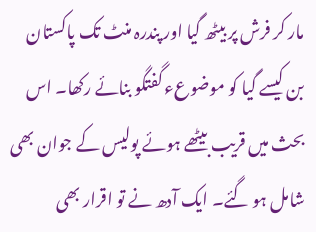مار کر فرش پر بیٹھ گیا اور پندرہ منٹ تک پاکستان بن کیسے گیا کو موضوعء گفتگو بنائے رکھا۔ اس بحث میں قریب بیٹھے ہوئے پولیس کے جوان بھی شامل ہو گئے۔ ایک آدھ نے تو اقرار بھی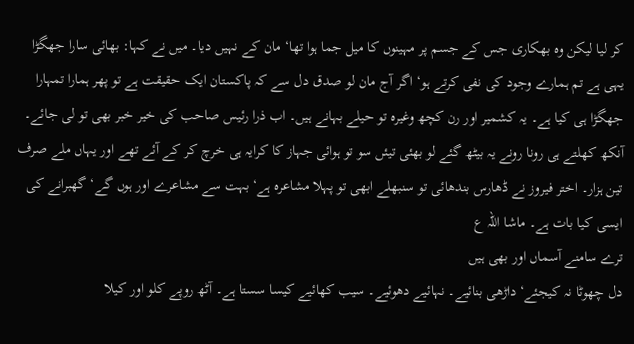کر لیا لیکن وہ بھکاری جس کے جسم پر مہینوں کا میل جما ہوا تھا‘ مان کے نہیں دیا۔ میں نے کہا: بھائی سارا جھگڑا یہی ہے تم ہمارے وجود کی نفی کرتے ہو‘ اگر آج مان لو صدق دل سے کہ پاکستان ایک حقیقت ہے تو پھر ہمارا تمہارا جھگڑا ہی کیا ہے۔ یہ کشمیر اور رن کچھ وغیرہ تو حیلے بہانے ہیں۔ اب ذرا رئیس صاحب کی خیر خبر بھی تو لی جائے۔ آنکھ کھلتے ہی رونا رونے یہ بیٹھ گئے لو بھئی تیئں سو تو ہوائی جہاز کا کرایہ ہی خرچ کر کے آئے تھے اور یہاں ملے صرف تین ہزار۔ اختر فیروز نے ڈھارس بندھائی تو سنبھلے ابھی تو پہلا مشاعرہ ہے‘ بہت سے مشاعرے اور ہوں گے‘ گھبرانے کی ایسی کیا بات ہے۔ ماشا اللہ ع
ترے سامنے آسماں اور بھی ہیں
دل چھوٹا نہ کیجئے‘ داڑھی بنائیے۔ نہائیے دھوئیے۔ سیب کھائیے کیسا سستا ہے۔ آٹھ روپے کلو اور کیلا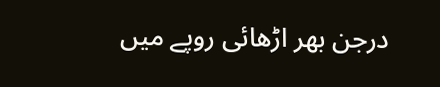درجن بھر اڑھائی روپے میں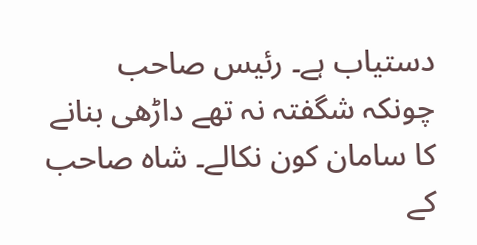دستیاب ہے۔ رئیس صاحب چونکہ شگفتہ نہ تھے داڑھی بنانے کا سامان کون نکالے۔ شاہ صاحب کے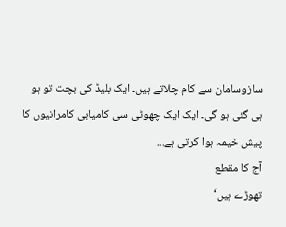سازوسامان سے کام چلاتے ہیں۔ ایک بلیڈ کی بچت تو ہو ہی گئی ہو گی۔ ایک ایک چھوٹی سی کامیابی کامرانیوں کا پیش خیمہ ہوا کرتی ہے...
آج کا مقطع
تھوڑے ہیں‘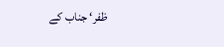ظفر‘ جناب کے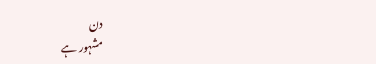دن
مشہور ہے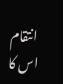انتقام اس کا